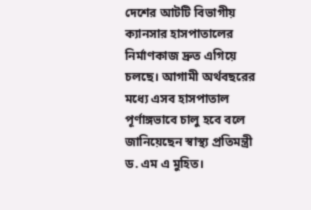দেশের আটটি বিভাগীয় ক্যানসার হাসপাতালের নির্মাণকাজ দ্রুত এগিয়ে চলছে। আগামী অর্থবছরের মধ্যে এসব হাসপাতাল পূর্ণাঙ্গভাবে চালু হবে বলে জানিয়েছেন স্বাস্থ্য প্রতিমন্ত্রী ড. এম এ মুহিত।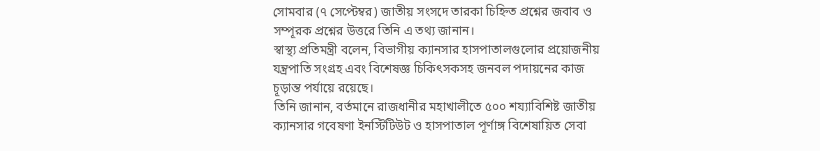সোমবার (৭ সেপ্টেম্বর) জাতীয় সংসদে তারকা চিহ্নিত প্রশ্নের জবাব ও সম্পূরক প্রশ্নের উত্তরে তিনি এ তথ্য জানান।
স্বাস্থ্য প্রতিমন্ত্রী বলেন, বিভাগীয় ক্যানসার হাসপাতালগুলোর প্রয়োজনীয় যন্ত্রপাতি সংগ্রহ এবং বিশেষজ্ঞ চিকিৎসকসহ জনবল পদায়নের কাজ চূড়ান্ত পর্যায়ে রয়েছে।
তিনি জানান, বর্তমানে রাজধানীর মহাখালীতে ৫০০ শয্যাবিশিষ্ট জাতীয় ক্যানসার গবেষণা ইনস্টিটিউট ও হাসপাতাল পূর্ণাঙ্গ বিশেষায়িত সেবা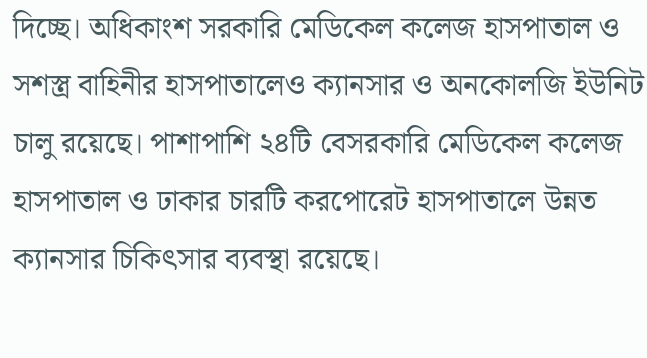দিচ্ছে। অধিকাংশ সরকারি মেডিকেল কলেজ হাসপাতাল ও সশস্ত্র বাহিনীর হাসপাতালেও ক্যানসার ও অনকোলজি ইউনিট চালু রয়েছে। পাশাপাশি ২৪টি বেসরকারি মেডিকেল কলেজ হাসপাতাল ও ঢাকার চারটি করপোরেট হাসপাতালে উন্নত ক্যানসার চিকিৎসার ব্যবস্থা রয়েছে।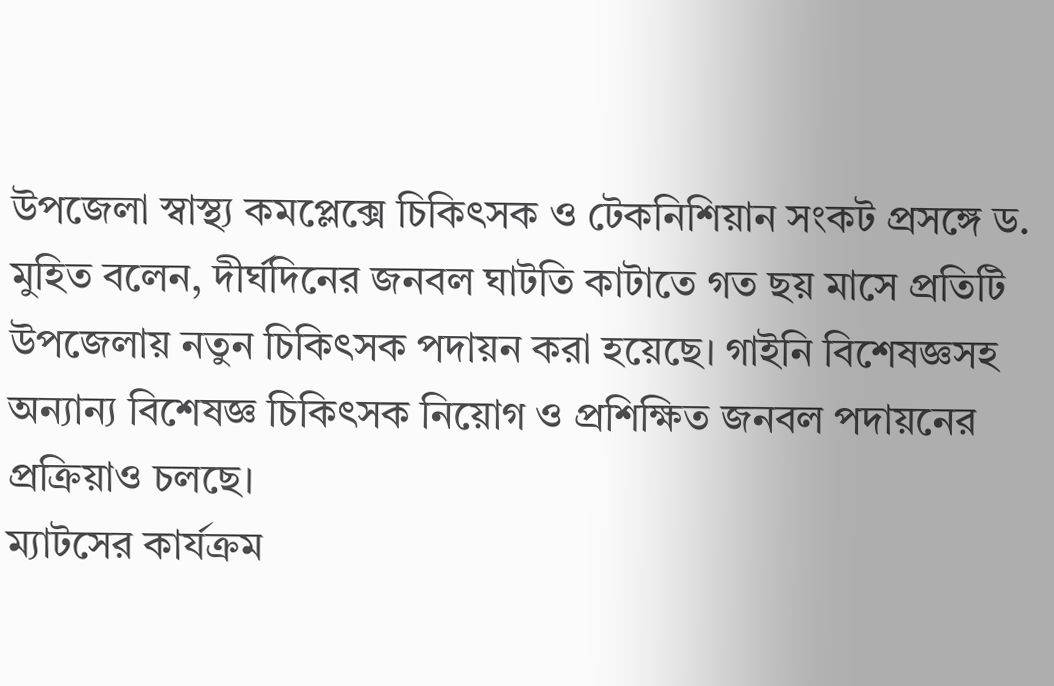উপজেলা স্বাস্থ্য কমপ্লেক্সে চিকিৎসক ও টেকনিশিয়ান সংকট প্রসঙ্গে ড. মুহিত বলেন, দীর্ঘদিনের জনবল ঘাটতি কাটাতে গত ছয় মাসে প্রতিটি উপজেলায় নতুন চিকিৎসক পদায়ন করা হয়েছে। গাইনি বিশেষজ্ঞসহ অন্যান্য বিশেষজ্ঞ চিকিৎসক নিয়োগ ও প্রশিক্ষিত জনবল পদায়নের প্রক্রিয়াও চলছে।
ম্যাটসের কার্যক্রম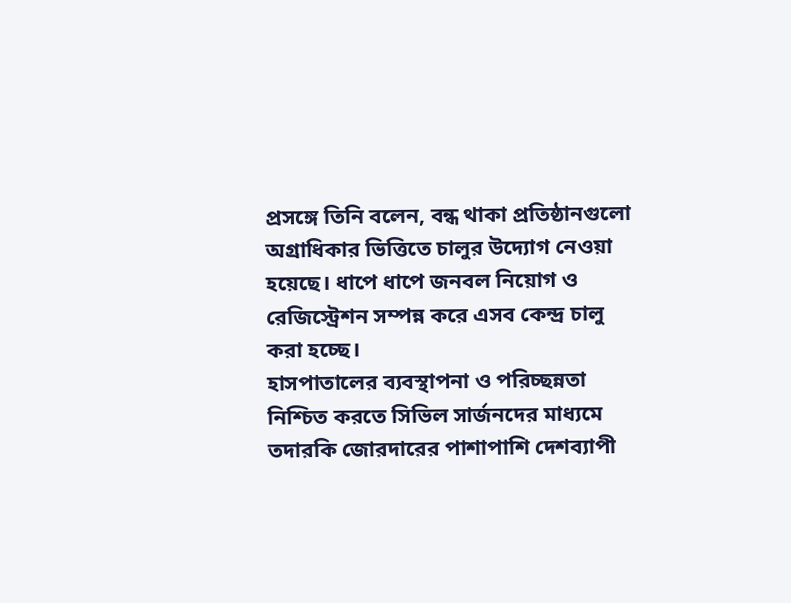প্রসঙ্গে তিনি বলেন, বন্ধ থাকা প্রতিষ্ঠানগুলো অগ্রাধিকার ভিত্তিতে চালুর উদ্যোগ নেওয়া হয়েছে। ধাপে ধাপে জনবল নিয়োগ ও রেজিস্ট্রেশন সম্পন্ন করে এসব কেন্দ্র চালু করা হচ্ছে।
হাসপাতালের ব্যবস্থাপনা ও পরিচ্ছন্নতা নিশ্চিত করতে সিভিল সার্জনদের মাধ্যমে তদারকি জোরদারের পাশাপাশি দেশব্যাপী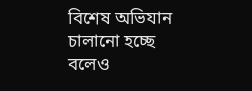বিশেষ অভিযান চালানো হচ্ছে বলেও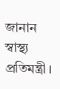জানান স্বাস্থ্য প্রতিমন্ত্রী।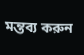মন্তব্য করুন